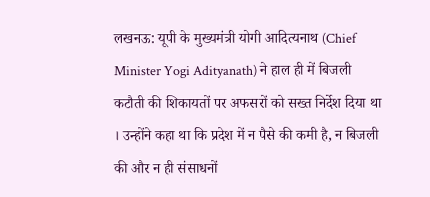लखनऊ: यूपी के मुख्यमंत्री योगी आदित्यनाथ (Chief Minister Yogi Adityanath) ने हाल ही में बिजली कटौती की शिकायतों पर अफसरों को सख्त निर्देश दिया था । उन्होंने कहा था कि प्रदेश में न पैसे की कमी है, न बिजली की और न ही संसाधनों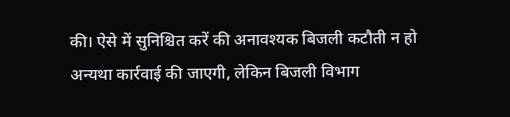की। ऐसे में सुनिश्चित करें की अनावश्यक बिजली कटौती न हो अन्यथा कार्रवाई की जाएगी, लेकिन बिजली विभाग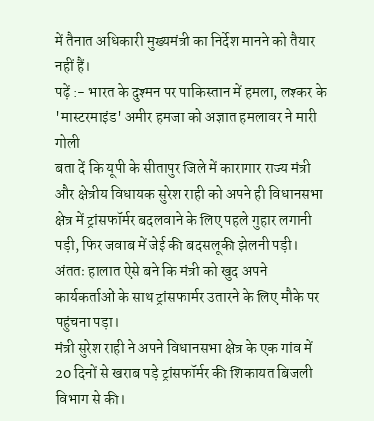में तैनात अधिकारी मुख्यमंत्री का निर्देश मानने को तैयार नहीं हैं।
पढ़ें :- भारत के दुश्मन पर पाकिस्तान में हमला, लश्कर के 'मास्टरमाइंड' अमीर हमजा को अज्ञात हमलावर ने मारी गोली
बता दें कि यूपी के सीतापुर जिले में कारागार राज्य मंत्री और क्षेत्रीय विधायक सुरेश राही को अपने ही विधानसभा क्षेत्र में ट्रांसफॉर्मर बदलवाने के लिए पहले गुहार लगानी पड़ी, फिर जवाब में जेई की बदसलूकी झेलनी पड़ी। अंततः हालात ऐसे बने कि मंत्री को खुद अपने कार्यकर्ताओं के साथ ट्रांसफार्मर उतारने के लिए मौके पर पहुंचना पड़ा।
मंत्री सुरेश राही ने अपने विधानसभा क्षेत्र के एक गांव में 20 दिनों से खराब पड़े ट्रांसफॉर्मर की शिकायत बिजली विभाग से की।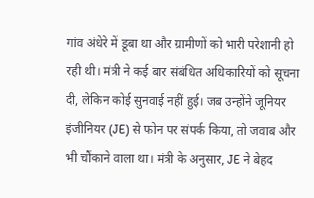गांव अंधेरे में डूबा था और ग्रामीणों को भारी परेशानी हो रही थी। मंत्री ने कई बार संबंधित अधिकारियों को सूचना दी, लेकिन कोई सुनवाई नहीं हुई। जब उन्होंने जूनियर इंजीनियर (JE) से फोन पर संपर्क किया, तो जवाब और भी चौंकाने वाला था। मंत्री के अनुसार, JE ने बेहद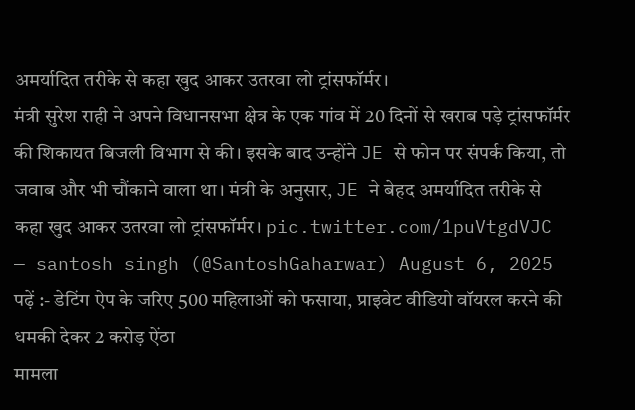अमर्यादित तरीके से कहा खुद आकर उतरवा लो ट्रांसफॉर्मर।
मंत्री सुरेश राही ने अपने विधानसभा क्षेत्र के एक गांव में 20 दिनों से खराब पड़े ट्रांसफॉर्मर की शिकायत बिजली विभाग से की। इसके बाद उन्होंने JE से फोन पर संपर्क किया, तो जवाब और भी चौंकाने वाला था। मंत्री के अनुसार, JE ने बेहद अमर्यादित तरीके से कहा खुद आकर उतरवा लो ट्रांसफॉर्मर। pic.twitter.com/1puVtgdVJC
— santosh singh (@SantoshGaharwar) August 6, 2025
पढ़ें :- डेटिंग ऐप के जरिए 500 महिलाओं को फसाया, प्राइवेट वीडियो वॉयरल करने की धमकी देकर 2 करोड़ ऐंठा
मामला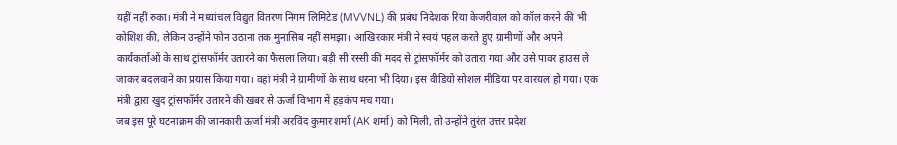यहीं नहीं रुका। मंत्री ने मध्यांचल विद्युत वितरण निगम लिमिटेड (MVVNL) की प्रबंध निदेशक रिया केजरीवाल को कॉल करने की भी कोशिश की, लेकिन उन्होंने फोन उठाना तक मुनासिब नहीं समझा। आखिरकार मंत्री ने स्वयं पहल करते हुए ग्रामीणों और अपने कार्यकर्ताओं के साथ ट्रांसफॉर्मर उतारने का फैसला लिया। बड़ी सी रस्सी की मदद से ट्रांसफॉर्मर को उतारा गया और उसे पावर हाउस ले जाकर बदलवाने का प्रयास किया गया। वहां मंत्री ने ग्रामीणों के साथ धरना भी दिया। इस वीडियो सोशल मीडिया पर वारयल हो गया। एक मंत्री द्वारा खुद ट्रांसफॉर्मर उतारने की खबर से ऊर्जा विभाग में हड़कंप मच गया।
जब इस पूरे घटनाक्रम की जानकारी ऊर्जा मंत्री अरविंद कुमार शर्मा (AK शर्मा) को मिली, तो उन्होंने तुरंत उत्तर प्रदेश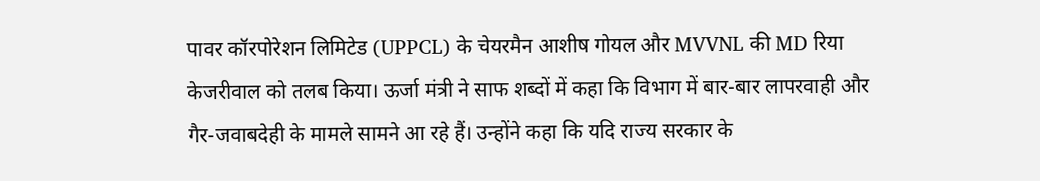पावर कॉरपोरेशन लिमिटेड (UPPCL) के चेयरमैन आशीष गोयल और MVVNL की MD रिया केजरीवाल को तलब किया। ऊर्जा मंत्री ने साफ शब्दों में कहा कि विभाग में बार-बार लापरवाही और गैर-जवाबदेही के मामले सामने आ रहे हैं। उन्होंने कहा कि यदि राज्य सरकार के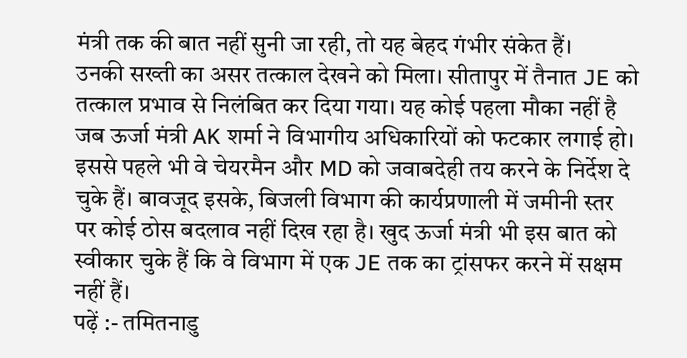मंत्री तक की बात नहीं सुनी जा रही, तो यह बेहद गंभीर संकेत हैं।
उनकी सख्ती का असर तत्काल देखने को मिला। सीतापुर में तैनात JE को तत्काल प्रभाव से निलंबित कर दिया गया। यह कोई पहला मौका नहीं है जब ऊर्जा मंत्री AK शर्मा ने विभागीय अधिकारियों को फटकार लगाई हो। इससे पहले भी वे चेयरमैन और MD को जवाबदेही तय करने के निर्देश दे चुके हैं। बावजूद इसके, बिजली विभाग की कार्यप्रणाली में जमीनी स्तर पर कोई ठोस बदलाव नहीं दिख रहा है। खुद ऊर्जा मंत्री भी इस बात को स्वीकार चुके हैं कि वे विभाग में एक JE तक का ट्रांसफर करने में सक्षम नहीं हैं।
पढ़ें :- तमितनाडु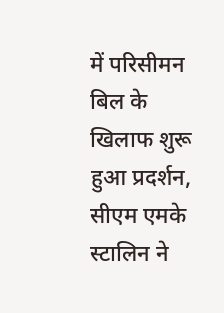में परिसीमन बिल के खिलाफ शुरू हुआ प्रदर्शन, सीएम एमके स्टालिन ने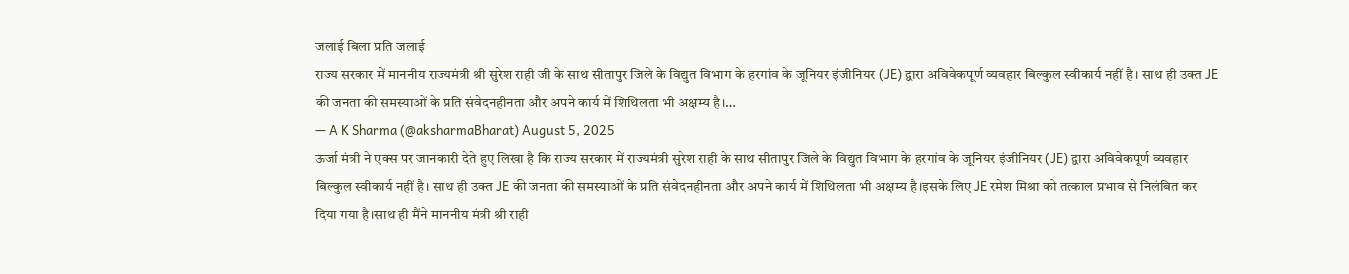जलाई बिला प्रति जलाई
राज्य सरकार में माननीय राज्यमंत्री श्री सुरेश राही जी के साथ सीतापुर जिले के विद्युत विभाग के हरगांव के जूनियर इंजीनियर (JE) द्वारा अविवेकपूर्ण व्यवहार बिल्कुल स्वीकार्य नहीं है। साथ ही उक्त JE की जनता की समस्याओं के प्रति संवेदनहीनता और अपने कार्य में शिथिलता भी अक्षम्य है।…
— A K Sharma (@aksharmaBharat) August 5, 2025
ऊर्जा मंत्री ने एक्स पर जानकारी देते हुए लिखा है कि राज्य सरकार में राज्यमंत्री सुरेश राही के साथ सीतापुर जिले के विद्युत विभाग के हरगांव के जूनियर इंजीनियर (JE) द्वारा अविवेकपूर्ण व्यवहार बिल्कुल स्वीकार्य नहीं है। साथ ही उक्त JE की जनता की समस्याओं के प्रति संवेदनहीनता और अपने कार्य में शिथिलता भी अक्षम्य है।इसके लिए JE रमेश मिश्रा को तत्काल प्रभाव से निलंबित कर दिया गया है।साथ ही मैंने माननीय मंत्री श्री राही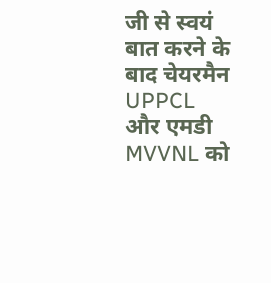जी से स्वयं बात करने के बाद चेयरमैन UPPCL और एमडी MVVNL को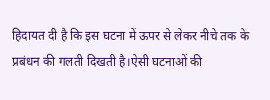हिदायत दी है कि इस घटना में ऊपर से लेकर नीचे तक के प्रबंधन की गलती दिखती है।ऐसी घटनाओं की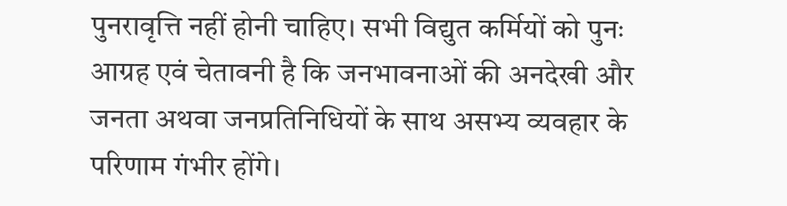पुनरावृत्ति नहीं होनी चाहिए। सभी विद्युत कर्मियों को पुनः आग्रह एवं चेतावनी है कि जनभावनाओं की अनदेखी और जनता अथवा जनप्रतिनिधियों के साथ असभ्य व्यवहार के परिणाम गंभीर होंगे।